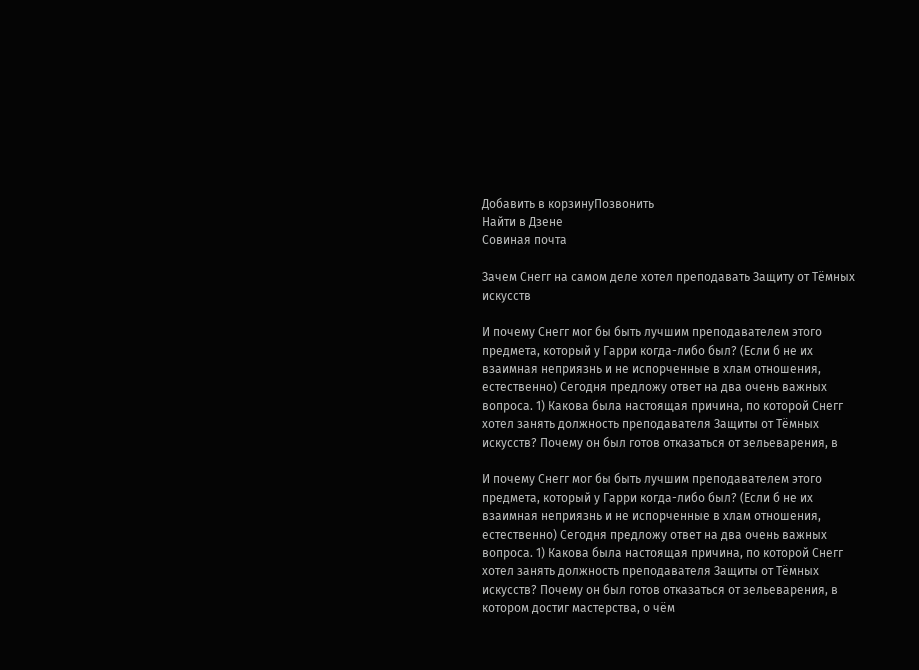Добавить в корзинуПозвонить
Найти в Дзене
Совиная почта

Зачем Снегг на самом деле хотел преподавать Защиту от Тёмных искусств

И почему Снегг мог бы быть лучшим преподавателем этого предмета, который у Гарри когда-либо был? (Если б не их взаимная неприязнь и не испорченные в хлам отношения, естественно) Сегодня предложу ответ на два очень важных вопроса. 1) Какова была настоящая причина, по которой Снегг хотел занять должность преподавателя Защиты от Тёмных искусств? Почему он был готов отказаться от зельеварения, в

И почему Снегг мог бы быть лучшим преподавателем этого предмета, который у Гарри когда-либо был? (Если б не их взаимная неприязнь и не испорченные в хлам отношения, естественно) Сегодня предложу ответ на два очень важных вопроса. 1) Какова была настоящая причина, по которой Снегг хотел занять должность преподавателя Защиты от Тёмных искусств? Почему он был готов отказаться от зельеварения, в котором достиг мастерства, о чём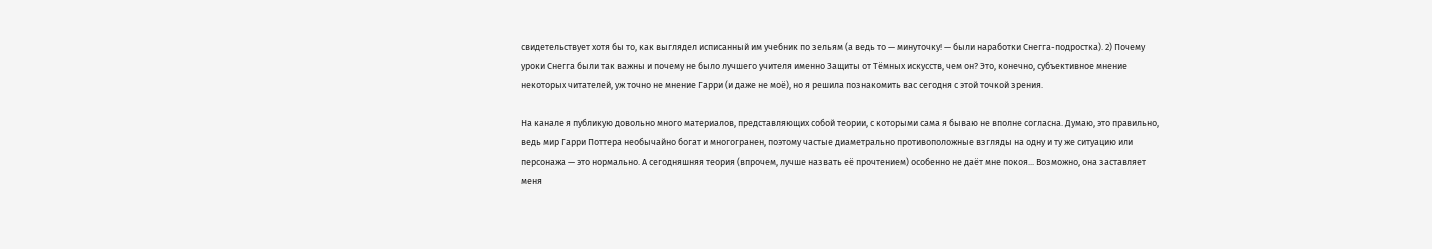свидетельствует хотя бы то, как выглядел исписанный им учебник по зельям (а ведь то — минуточку! — были наработки Снегга-подростка). 2) Почему уроки Снегга были так важны и почему не было лучшего учителя именно Защиты от Тёмных искусств, чем он? Это, конечно, субъективное мнение некоторых читателей, уж точно не мнение Гарри (и даже не моё), но я решила познакомить вас сегодня с этой точкой зрения.

На канале я публикую довольно много материалов, представляющих собой теории, с которыми сама я бываю не вполне согласна. Думаю, это правильно, ведь мир Гарри Поттера необычайно богат и многогранен, поэтому частые диаметрально противоположные взгляды на одну и ту же ситуацию или персонажа — это нормально. А сегодняшняя теория (впрочем, лучше назвать её прочтением) особенно не даёт мне покоя... Возможно, она заставляет меня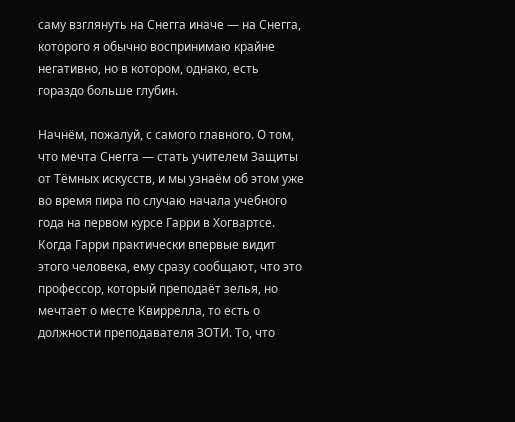саму взглянуть на Снегга иначе — на Снегга, которого я обычно воспринимаю крайне негативно, но в котором, однако, есть гораздо больше глубин.

Начнём, пожалуй, с самого главного. О том, что мечта Снегга — стать учителем Защиты от Тёмных искусств, и мы узнаём об этом уже во время пира по случаю начала учебного года на первом курсе Гарри в Хогвартсе. Когда Гарри практически впервые видит этого человека, ему сразу сообщают, что это профессор, который преподаёт зелья, но мечтает о месте Квиррелла, то есть о должности преподавателя ЗОТИ. То, что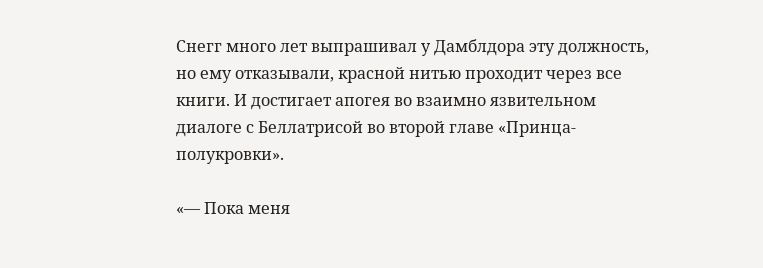Снегг много лет выпрашивал у Дамблдора эту должность, но ему отказывали, красной нитью проходит через все книги. И достигает апогея во взаимно язвительном диалоге с Беллатрисой во второй главе «Принца-полукровки».

«— Пока меня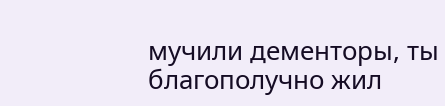мучили дементоры, ты благополучно жил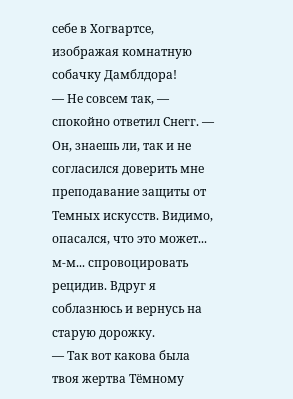себе в Хогвартсе, изображая комнатную собачку Дамблдора!
— Не совсем так, — спокойно ответил Снегг. — Он, знаешь ли, так и не согласился доверить мне преподавание защиты от Темных искусств. Видимо, опасался, что это может... м-м... спровоцировать рецидив. Вдруг я соблазнюсь и вернусь на старую дорожку.
— Так вот какова была твоя жертва Тёмному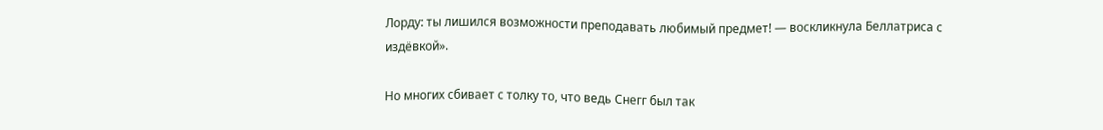Лорду: ты лишился возможности преподавать любимый предмет! — воскликнула Беллатриса с издёвкой».

Но многих сбивает с толку то, что ведь Снегг был так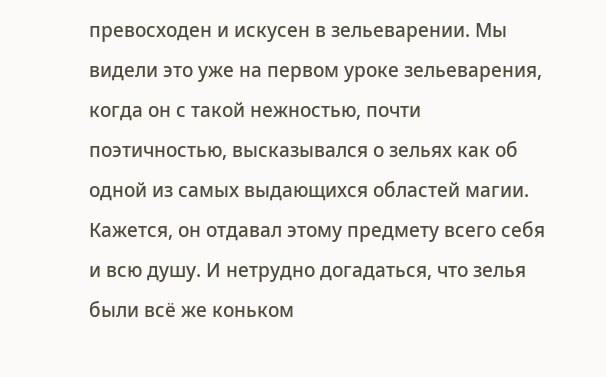превосходен и искусен в зельеварении. Мы видели это уже на первом уроке зельеварения, когда он с такой нежностью, почти поэтичностью, высказывался о зельях как об одной из самых выдающихся областей магии. Кажется, он отдавал этому предмету всего себя и всю душу. И нетрудно догадаться, что зелья были всё же коньком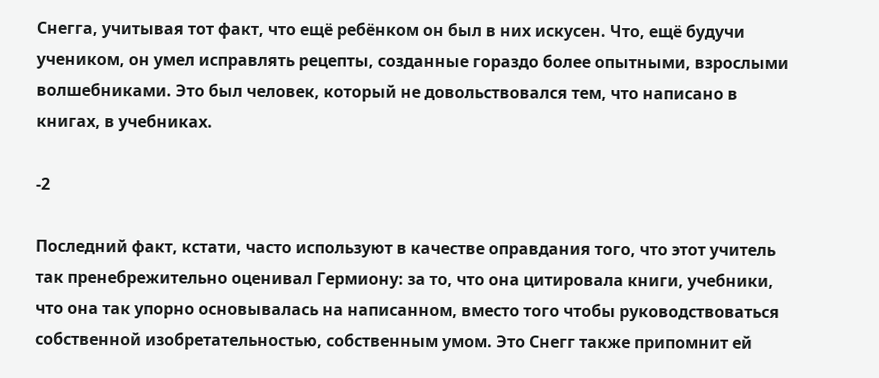Снегга, учитывая тот факт, что ещё ребёнком он был в них искусен. Что, ещё будучи учеником, он умел исправлять рецепты, созданные гораздо более опытными, взрослыми волшебниками. Это был человек, который не довольствовался тем, что написано в книгах, в учебниках.

-2

Последний факт, кстати, часто используют в качестве оправдания того, что этот учитель так пренебрежительно оценивал Гермиону: за то, что она цитировала книги, учебники, что она так упорно основывалась на написанном, вместо того чтобы руководствоваться собственной изобретательностью, собственным умом. Это Снегг также припомнит ей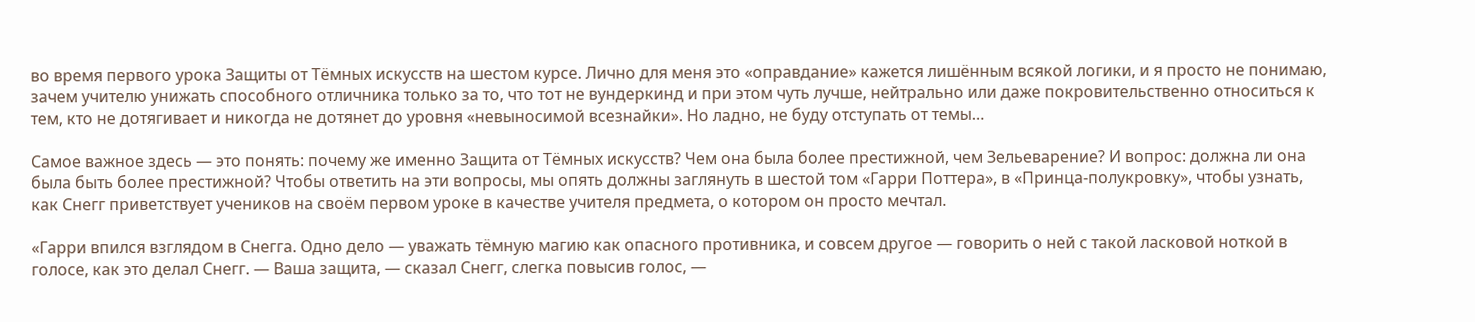во время первого урока Защиты от Тёмных искусств на шестом курсе. Лично для меня это «оправдание» кажется лишённым всякой логики, и я просто не понимаю, зачем учителю унижать способного отличника только за то, что тот не вундеркинд и при этом чуть лучше, нейтрально или даже покровительственно относиться к тем, кто не дотягивает и никогда не дотянет до уровня «невыносимой всезнайки». Но ладно, не буду отступать от темы…

Самое важное здесь — это понять: почему же именно Защита от Тёмных искусств? Чем она была более престижной, чем Зельеварение? И вопрос: должна ли она была быть более престижной? Чтобы ответить на эти вопросы, мы опять должны заглянуть в шестой том «Гарри Поттера», в «Принца-полукровку», чтобы узнать, как Снегг приветствует учеников на своём первом уроке в качестве учителя предмета, о котором он просто мечтал.

«Гарри впился взглядом в Снегга. Одно дело — уважать тёмную магию как опасного противника, и совсем другое — говорить о ней с такой ласковой ноткой в голосе, как это делал Снегг. — Ваша защита, — сказал Снегг, слегка повысив голос, —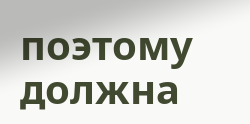поэтому должна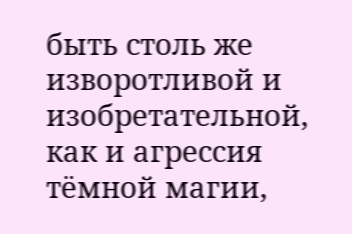быть столь же изворотливой и изобретательной, как и агрессия тёмной магии,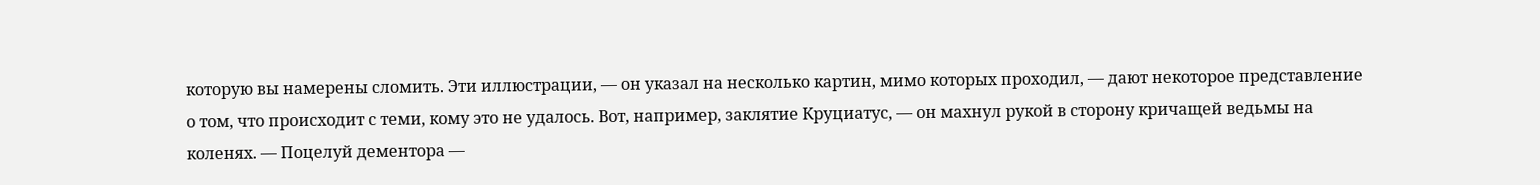которую вы намерены сломить. Эти иллюстрации, — он указал на несколько картин, мимо которых проходил, — дают некоторое представление о том, что происходит с теми, кому это не удалось. Вот, например, заклятие Круциатус, — он махнул рукой в сторону кричащей ведьмы на коленях. — Поцелуй дементора —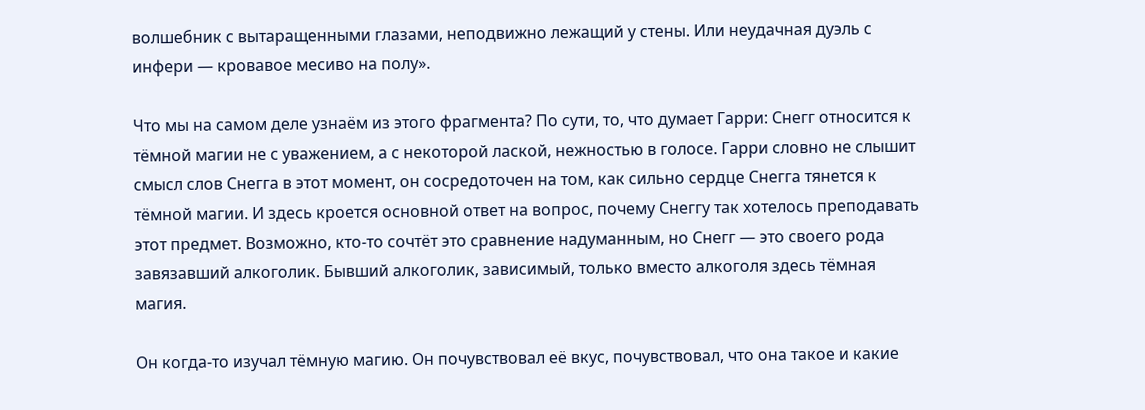волшебник с вытаращенными глазами, неподвижно лежащий у стены. Или неудачная дуэль с инфери — кровавое месиво на полу».

Что мы на самом деле узнаём из этого фрагмента? По сути, то, что думает Гарри: Снегг относится к тёмной магии не с уважением, а с некоторой лаской, нежностью в голосе. Гарри словно не слышит смысл слов Снегга в этот момент, он сосредоточен на том, как сильно сердце Снегга тянется к тёмной магии. И здесь кроется основной ответ на вопрос, почему Снеггу так хотелось преподавать этот предмет. Возможно, кто-то сочтёт это сравнение надуманным, но Снегг — это своего рода завязавший алкоголик. Бывший алкоголик, зависимый, только вместо алкоголя здесь тёмная магия.

Он когда-то изучал тёмную магию. Он почувствовал её вкус, почувствовал, что она такое и какие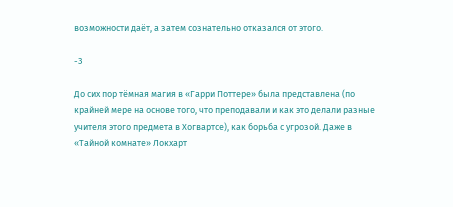возможности даёт, а затем сознательно отказался от этого.

-3

До сих пор тёмная магия в «Гарри Поттере» была представлена (по крайней мере на основе того, что преподавали и как это делали разные учителя этого предмета в Хогвартсе), как борьба с угрозой. Даже в «Тайной комнате» Локхарт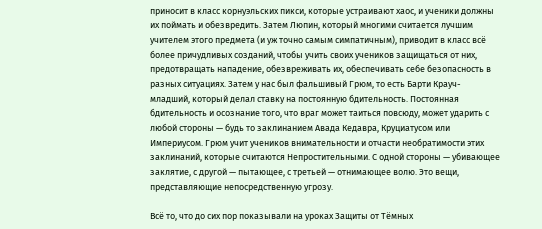приносит в класс корнуэльских пикси, которые устраивают хаос, и ученики должны их поймать и обезвредить. Затем Люпин, который многими считается лучшим учителем этого предмета (и уж точно самым симпатичным), приводит в класс всё более причудливых созданий, чтобы учить своих учеников защищаться от них, предотвращать нападение, обезвреживать их, обеспечивать себе безопасность в разных ситуациях. Затем у нас был фальшивый Грюм, то есть Барти Крауч-младший, который делал ставку на постоянную бдительность. Постоянная бдительность и осознание того, что враг может таиться повсюду, может ударить с любой стороны — будь то заклинанием Авада Кедавра, Круциатусом или Империусом. Грюм учит учеников внимательности и отчасти необратимости этих заклинаний, которые считаются Непростительными. С одной стороны — убивающее заклятие, с другой — пытающее, с третьей — отнимающее волю. Это вещи, представляющие непосредственную угрозу.

Всё то, что до сих пор показывали на уроках Защиты от Тёмных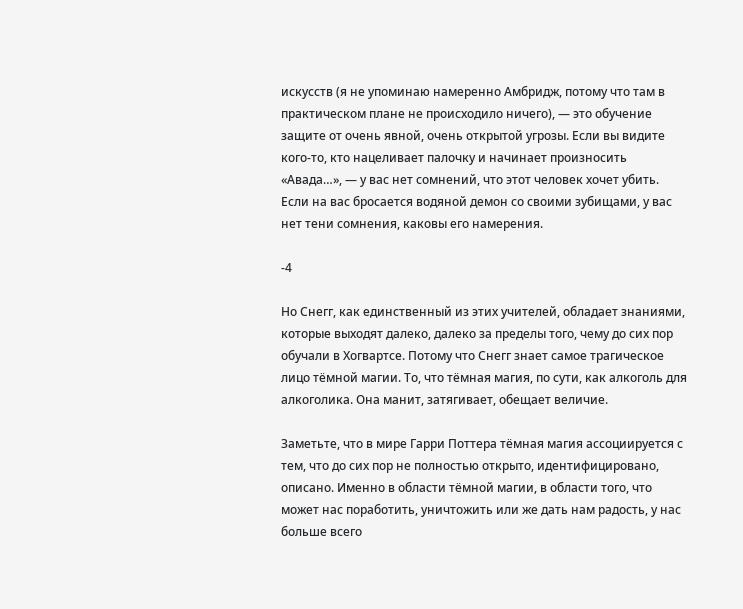искусств (я не упоминаю намеренно Амбридж, потому что там в практическом плане не происходило ничего), — это обучение защите от очень явной, очень открытой угрозы. Если вы видите кого-то, кто нацеливает палочку и начинает произносить «Авада…», — у вас нет сомнений, что этот человек хочет убить. Если на вас бросается водяной демон со своими зубищами, у вас нет тени сомнения, каковы его намерения.

-4

Но Снегг, как единственный из этих учителей, обладает знаниями, которые выходят далеко, далеко за пределы того, чему до сих пор обучали в Хогвартсе. Потому что Снегг знает самое трагическое лицо тёмной магии. То, что тёмная магия, по сути, как алкоголь для алкоголика. Она манит, затягивает, обещает величие.

Заметьте, что в мире Гарри Поттера тёмная магия ассоциируется с тем, что до сих пор не полностью открыто, идентифицировано, описано. Именно в области тёмной магии, в области того, что может нас поработить, уничтожить или же дать нам радость, у нас больше всего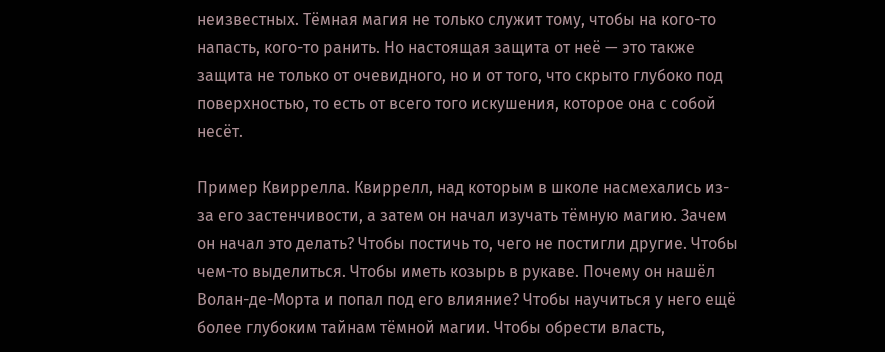неизвестных. Тёмная магия не только служит тому, чтобы на кого-то напасть, кого-то ранить. Но настоящая защита от неё — это также защита не только от очевидного, но и от того, что скрыто глубоко под поверхностью, то есть от всего того искушения, которое она с собой несёт.

Пример Квиррелла. Квиррелл, над которым в школе насмехались из-за его застенчивости, а затем он начал изучать тёмную магию. Зачем он начал это делать? Чтобы постичь то, чего не постигли другие. Чтобы чем-то выделиться. Чтобы иметь козырь в рукаве. Почему он нашёл Волан-де-Морта и попал под его влияние? Чтобы научиться у него ещё более глубоким тайнам тёмной магии. Чтобы обрести власть,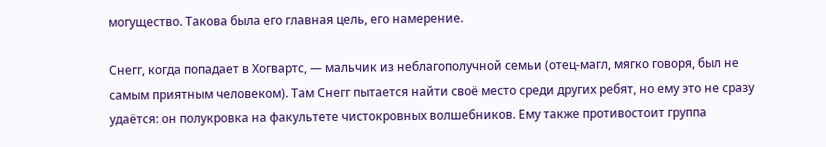могущество. Такова была его главная цель, его намерение.

Снегг, когда попадает в Хогвартс, — мальчик из неблагополучной семьи (отец-магл, мягко говоря, был не самым приятным человеком). Там Снегг пытается найти своё место среди других ребят, но ему это не сразу удаётся: он полукровка на факультете чистокровных волшебников. Ему также противостоит группа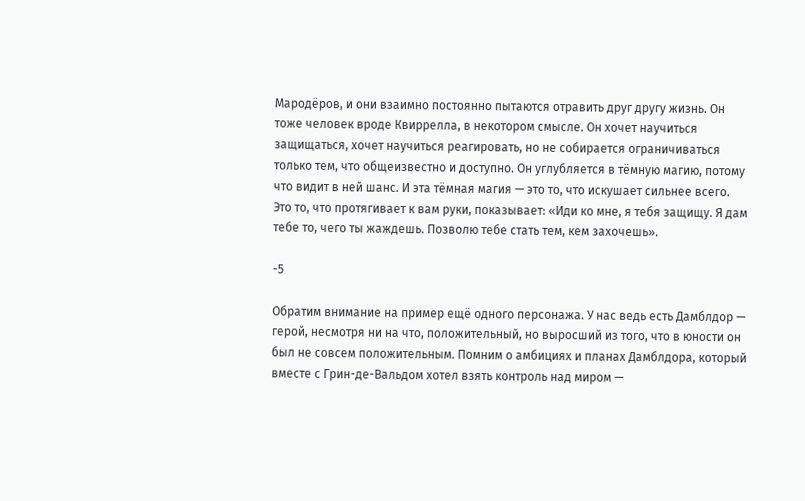Мародёров, и они взаимно постоянно пытаются отравить друг другу жизнь. Он тоже человек вроде Квиррелла, в некотором смысле. Он хочет научиться защищаться, хочет научиться реагировать, но не собирается ограничиваться только тем, что общеизвестно и доступно. Он углубляется в тёмную магию, потому что видит в ней шанс. И эта тёмная магия — это то, что искушает сильнее всего. Это то, что протягивает к вам руки, показывает: «Иди ко мне, я тебя защищу. Я дам тебе то, чего ты жаждешь. Позволю тебе стать тем, кем захочешь».

-5

Обратим внимание на пример ещё одного персонажа. У нас ведь есть Дамблдор — герой, несмотря ни на что, положительный, но выросший из того, что в юности он был не совсем положительным. Помним о амбициях и планах Дамблдора, который вместе с Грин-де-Вальдом хотел взять контроль над миром —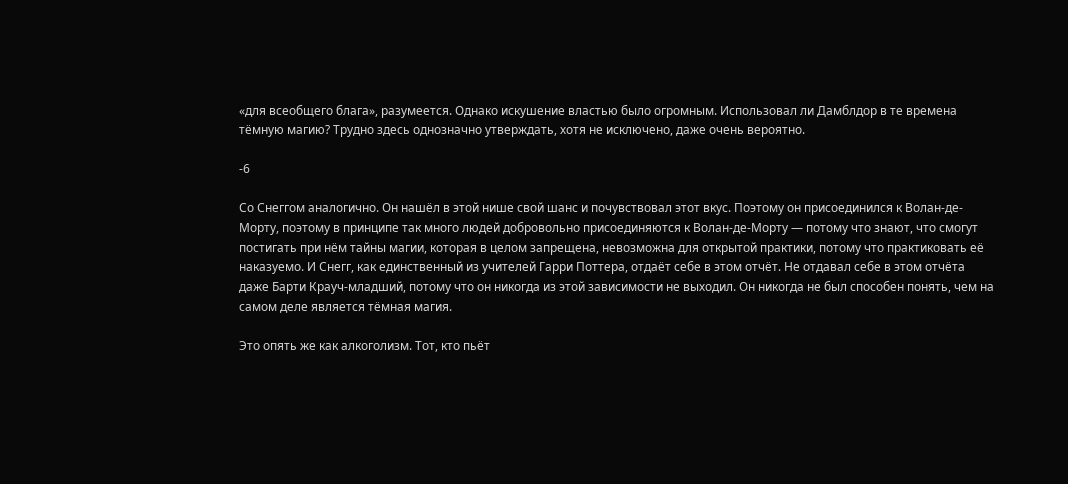«для всеобщего блага», разумеется. Однако искушение властью было огромным. Использовал ли Дамблдор в те времена тёмную магию? Трудно здесь однозначно утверждать, хотя не исключено, даже очень вероятно.

-6

Со Снеггом аналогично. Он нашёл в этой нише свой шанс и почувствовал этот вкус. Поэтому он присоединился к Волан-де-Морту, поэтому в принципе так много людей добровольно присоединяются к Волан-де-Морту — потому что знают, что смогут постигать при нём тайны магии, которая в целом запрещена, невозможна для открытой практики, потому что практиковать её наказуемо. И Снегг, как единственный из учителей Гарри Поттера, отдаёт себе в этом отчёт. Не отдавал себе в этом отчёта даже Барти Крауч-младший, потому что он никогда из этой зависимости не выходил. Он никогда не был способен понять, чем на самом деле является тёмная магия.

Это опять же как алкоголизм. Тот, кто пьёт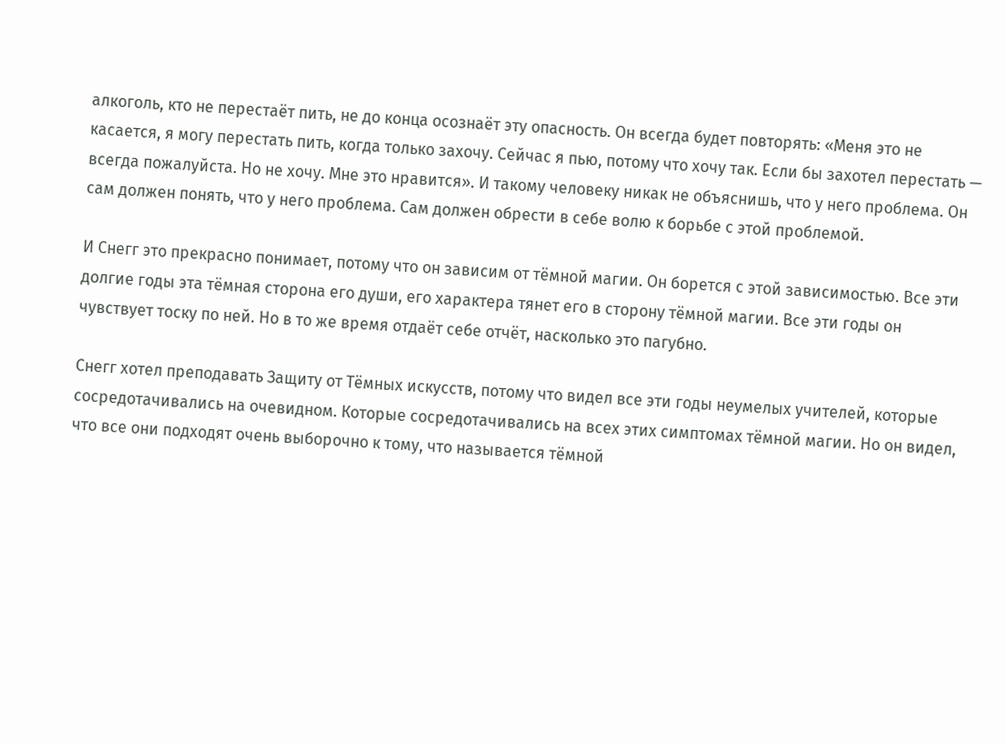алкоголь, кто не перестаёт пить, не до конца осознаёт эту опасность. Он всегда будет повторять: «Меня это не касается, я могу перестать пить, когда только захочу. Сейчас я пью, потому что хочу так. Если бы захотел перестать — всегда пожалуйста. Но не хочу. Мне это нравится». И такому человеку никак не объяснишь, что у него проблема. Он сам должен понять, что у него проблема. Сам должен обрести в себе волю к борьбе с этой проблемой.

И Снегг это прекрасно понимает, потому что он зависим от тёмной магии. Он борется с этой зависимостью. Все эти долгие годы эта тёмная сторона его души, его характера тянет его в сторону тёмной магии. Все эти годы он чувствует тоску по ней. Но в то же время отдаёт себе отчёт, насколько это пагубно.

Снегг хотел преподавать Защиту от Тёмных искусств, потому что видел все эти годы неумелых учителей, которые сосредотачивались на очевидном. Которые сосредотачивались на всех этих симптомах тёмной магии. Но он видел, что все они подходят очень выборочно к тому, что называется тёмной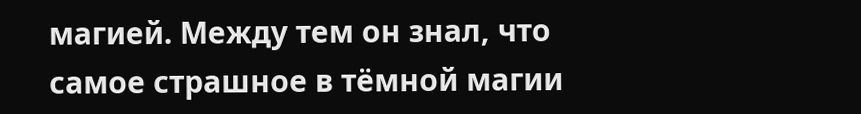магией. Между тем он знал, что самое страшное в тёмной магии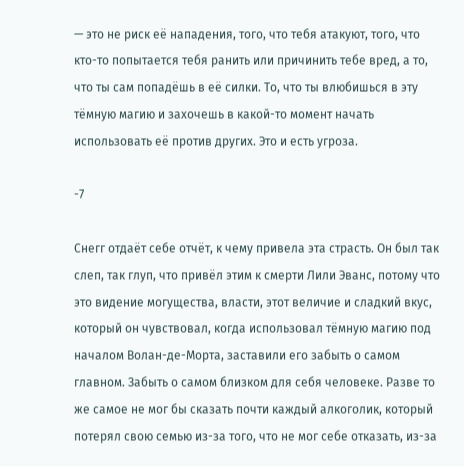— это не риск её нападения, того, что тебя атакуют, того, что кто-то попытается тебя ранить или причинить тебе вред, а то, что ты сам попадёшь в её силки. То, что ты влюбишься в эту тёмную магию и захочешь в какой-то момент начать использовать её против других. Это и есть угроза.

-7

Снегг отдаёт себе отчёт, к чему привела эта страсть. Он был так слеп, так глуп, что привёл этим к смерти Лили Эванс, потому что это видение могущества, власти, этот величие и сладкий вкус, который он чувствовал, когда использовал тёмную магию под началом Волан-де-Морта, заставили его забыть о самом главном. Забыть о самом близком для себя человеке. Разве то же самое не мог бы сказать почти каждый алкоголик, который потерял свою семью из-за того, что не мог себе отказать, из-за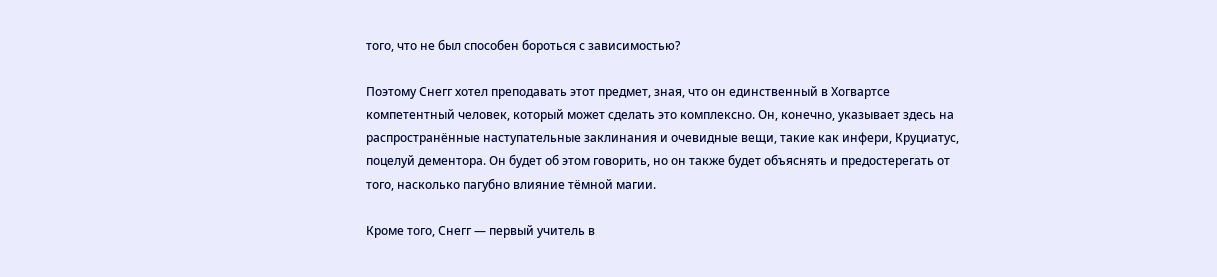того, что не был способен бороться с зависимостью?

Поэтому Снегг хотел преподавать этот предмет, зная, что он единственный в Хогвартсе компетентный человек, который может сделать это комплексно. Он, конечно, указывает здесь на распространённые наступательные заклинания и очевидные вещи, такие как инфери, Круциатус, поцелуй дементора. Он будет об этом говорить, но он также будет объяснять и предостерегать от того, насколько пагубно влияние тёмной магии.

Кроме того, Снегг — первый учитель в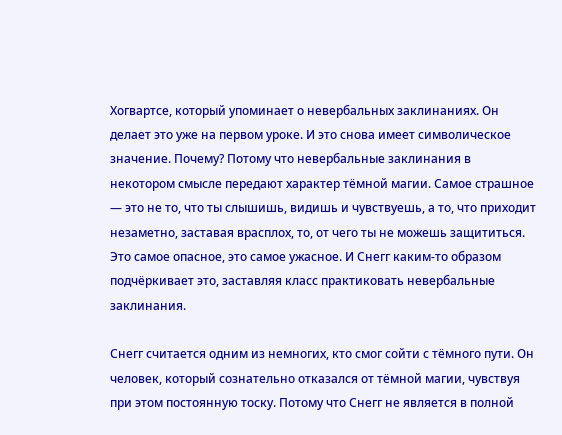Хогвартсе, который упоминает о невербальных заклинаниях. Он делает это уже на первом уроке. И это снова имеет символическое значение. Почему? Потому что невербальные заклинания в некотором смысле передают характер тёмной магии. Самое страшное — это не то, что ты слышишь, видишь и чувствуешь, а то, что приходит незаметно, заставая врасплох, то, от чего ты не можешь защититься. Это самое опасное, это самое ужасное. И Снегг каким-то образом подчёркивает это, заставляя класс практиковать невербальные заклинания.

Снегг считается одним из немногих, кто смог сойти с тёмного пути. Он человек, который сознательно отказался от тёмной магии, чувствуя при этом постоянную тоску. Потому что Снегг не является в полной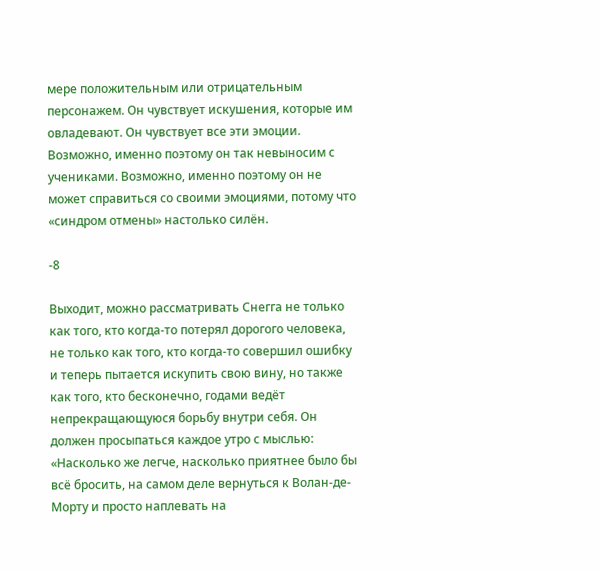мере положительным или отрицательным персонажем. Он чувствует искушения, которые им овладевают. Он чувствует все эти эмоции. Возможно, именно поэтому он так невыносим с учениками. Возможно, именно поэтому он не может справиться со своими эмоциями, потому что «синдром отмены» настолько силён.

-8

Выходит, можно рассматривать Снегга не только как того, кто когда-то потерял дорогого человека, не только как того, кто когда-то совершил ошибку и теперь пытается искупить свою вину, но также как того, кто бесконечно, годами ведёт непрекращающуюся борьбу внутри себя. Он должен просыпаться каждое утро с мыслью: «Насколько же легче, насколько приятнее было бы всё бросить, на самом деле вернуться к Волан-де-Морту и просто наплевать на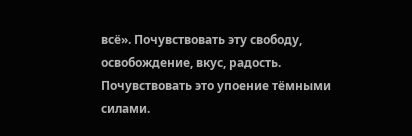всё». Почувствовать эту свободу, освобождение, вкус, радость. Почувствовать это упоение тёмными силами.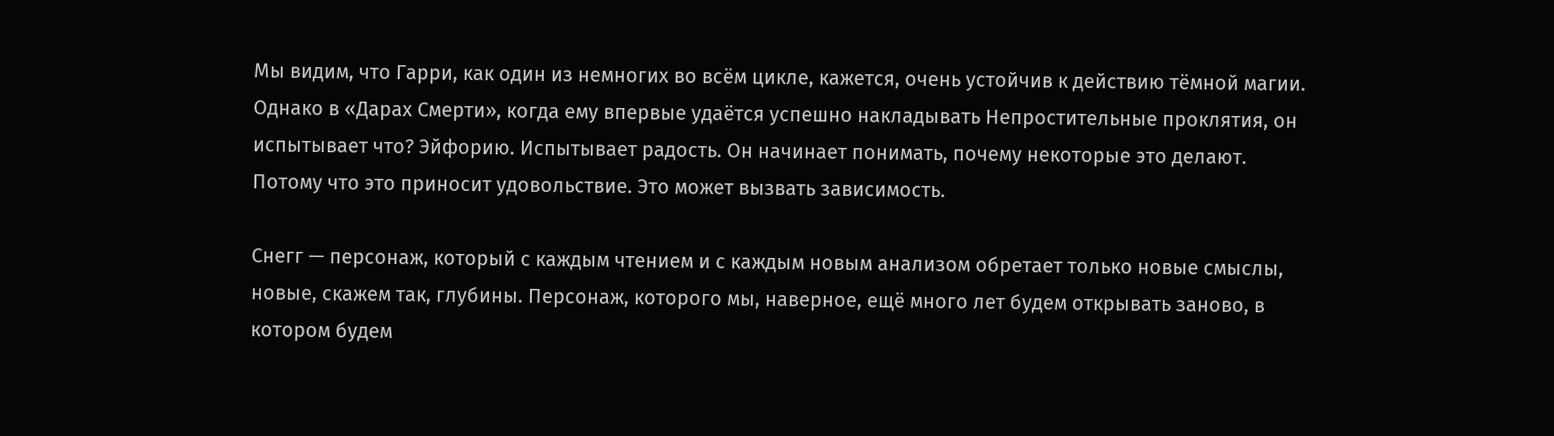Мы видим, что Гарри, как один из немногих во всём цикле, кажется, очень устойчив к действию тёмной магии. Однако в «Дарах Смерти», когда ему впервые удаётся успешно накладывать Непростительные проклятия, он испытывает что? Эйфорию. Испытывает радость. Он начинает понимать, почему некоторые это делают. Потому что это приносит удовольствие. Это может вызвать зависимость.

Снегг — персонаж, который с каждым чтением и с каждым новым анализом обретает только новые смыслы, новые, скажем так, глубины. Персонаж, которого мы, наверное, ещё много лет будем открывать заново, в котором будем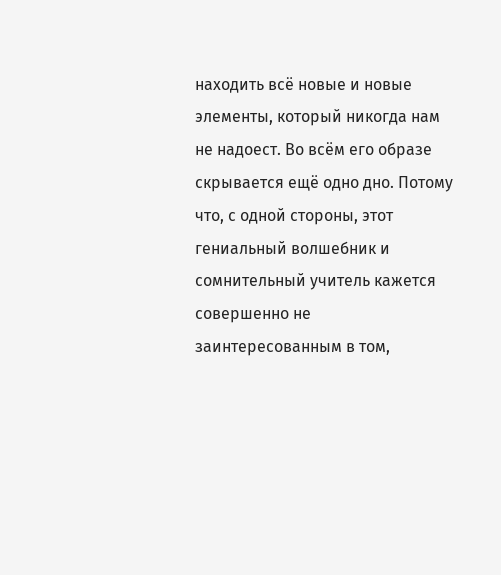находить всё новые и новые элементы, который никогда нам не надоест. Во всём его образе скрывается ещё одно дно. Потому что, с одной стороны, этот гениальный волшебник и сомнительный учитель кажется совершенно не заинтересованным в том,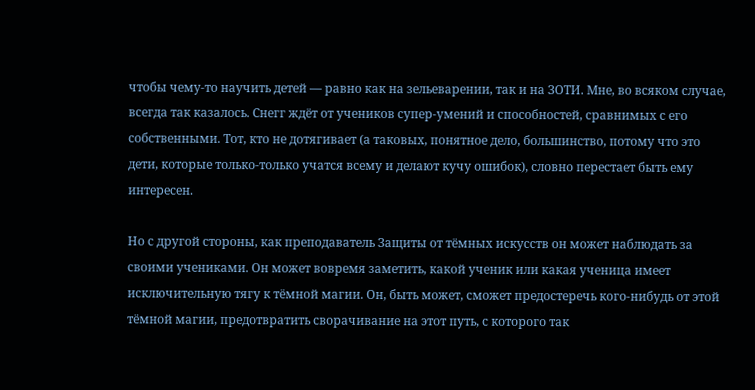чтобы чему-то научить детей — равно как на зельеварении, так и на ЗОТИ. Мне, во всяком случае, всегда так казалось. Снегг ждёт от учеников супер-умений и способностей, сравнимых с его собственными. Тот, кто не дотягивает (а таковых, понятное дело, большинство, потому что это дети, которые только-только учатся всему и делают кучу ошибок), словно перестает быть ему интересен.

Но с другой стороны, как преподаватель Защиты от тёмных искусств он может наблюдать за своими учениками. Он может вовремя заметить, какой ученик или какая ученица имеет исключительную тягу к тёмной магии. Он, быть может, сможет предостеречь кого-нибудь от этой тёмной магии, предотвратить сворачивание на этот путь, с которого так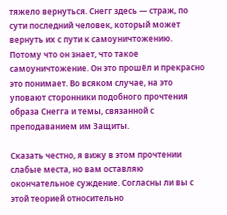тяжело вернуться. Снегг здесь — страж, по сути последний человек, который может вернуть их с пути к самоуничтожению. Потому что он знает, что такое самоуничтожение. Он это прошёл и прекрасно это понимает. Во всяком случае, на это уповают сторонники подобного прочтения образа Снегга и темы, связанной с преподаванием им Защиты.

Сказать честно, я вижу в этом прочтении слабые места, но вам оставляю окончательное суждение. Согласны ли вы с этой теорией относительно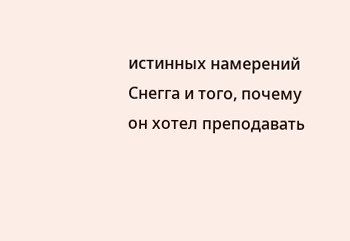истинных намерений Снегга и того, почему он хотел преподавать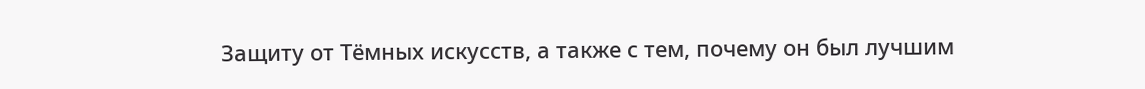Защиту от Тёмных искусств, а также с тем, почему он был лучшим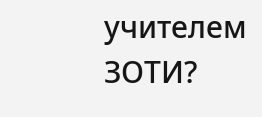учителем ЗОТИ?